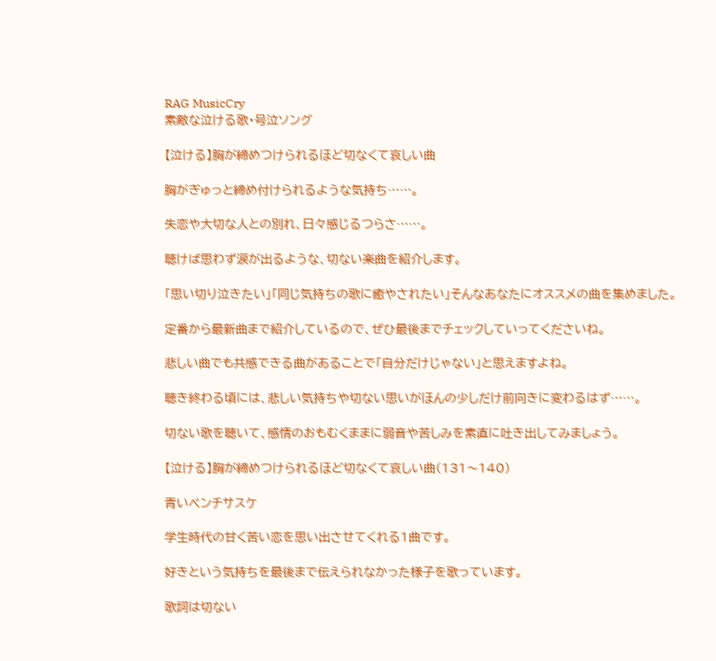RAG MusicCry
素敵な泣ける歌・号泣ソング

【泣ける】胸が締めつけられるほど切なくて哀しい曲

胸がぎゅっと締め付けられるような気持ち……。

失恋や大切な人との別れ、日々感じるつらさ……。

聴けば思わず涙が出るような、切ない楽曲を紹介します。

「思い切り泣きたい」「同じ気持ちの歌に癒やされたい」そんなあなたにオススメの曲を集めました。

定番から最新曲まで紹介しているので、ぜひ最後までチェックしていってくださいね。

悲しい曲でも共感できる曲があることで「自分だけじゃない」と思えますよね。

聴き終わる頃には、悲しい気持ちや切ない思いがほんの少しだけ前向きに変わるはず……。

切ない歌を聴いて、感情のおもむくままに弱音や苦しみを素直に吐き出してみましょう。

【泣ける】胸が締めつけられるほど切なくて哀しい曲(131〜140)

青いベンチサスケ

学生時代の甘く苦い恋を思い出させてくれる1曲です。

好きという気持ちを最後まで伝えられなかった様子を歌っています。

歌詞は切ない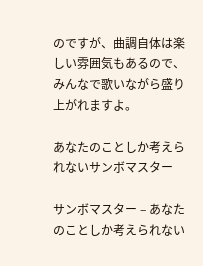のですが、曲調自体は楽しい雰囲気もあるので、みんなで歌いながら盛り上がれますよ。

あなたのことしか考えられないサンボマスター

サンボマスター – あなたのことしか考えられない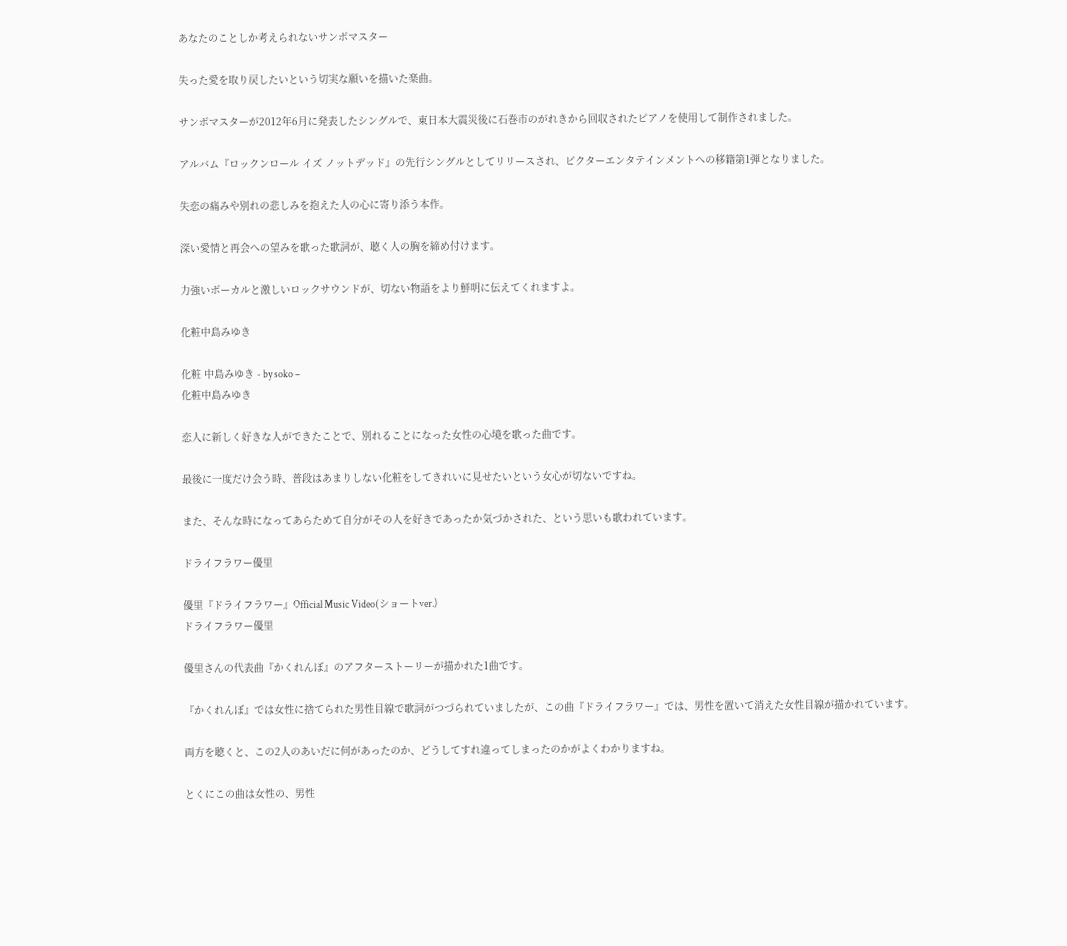あなたのことしか考えられないサンボマスター

失った愛を取り戻したいという切実な願いを描いた楽曲。

サンボマスターが2012年6月に発表したシングルで、東日本大震災後に石巻市のがれきから回収されたピアノを使用して制作されました。

アルバム『ロックンロール イズ ノットデッド』の先行シングルとしてリリースされ、ビクターエンタテインメントへの移籍第1弾となりました。

失恋の痛みや別れの悲しみを抱えた人の心に寄り添う本作。

深い愛情と再会への望みを歌った歌詞が、聴く人の胸を締め付けます。

力強いボーカルと激しいロックサウンドが、切ない物語をより鮮明に伝えてくれますよ。

化粧中島みゆき

化粧 中島みゆき - by soko –
化粧中島みゆき

恋人に新しく好きな人ができたことで、別れることになった女性の心境を歌った曲です。

最後に一度だけ会う時、普段はあまりしない化粧をしてきれいに見せたいという女心が切ないですね。

また、そんな時になってあらためて自分がその人を好きであったか気づかされた、という思いも歌われています。

ドライフラワー優里

優里『ドライフラワー』Official Music Video(ショートver.)
ドライフラワー優里

優里さんの代表曲『かくれんぼ』のアフターストーリーが描かれた1曲です。

『かくれんぼ』では女性に捨てられた男性目線で歌詞がつづられていましたが、この曲『ドライフラワー』では、男性を置いて消えた女性目線が描かれています。

両方を聴くと、この2人のあいだに何があったのか、どうしてすれ違ってしまったのかがよくわかりますね。

とくにこの曲は女性の、男性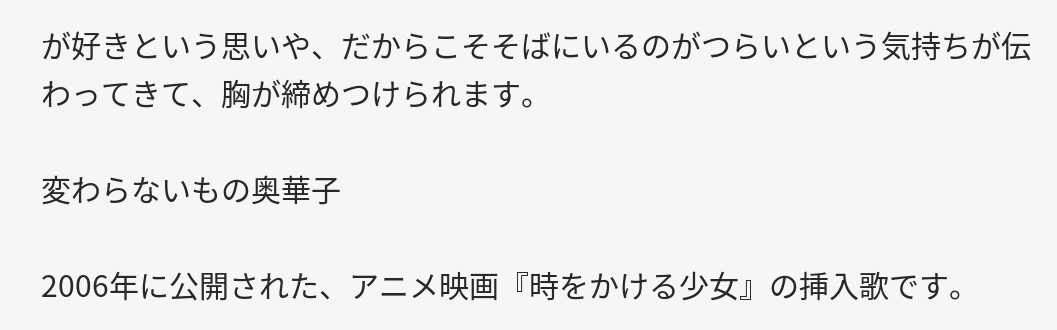が好きという思いや、だからこそそばにいるのがつらいという気持ちが伝わってきて、胸が締めつけられます。

変わらないもの奥華子

2006年に公開された、アニメ映画『時をかける少女』の挿入歌です。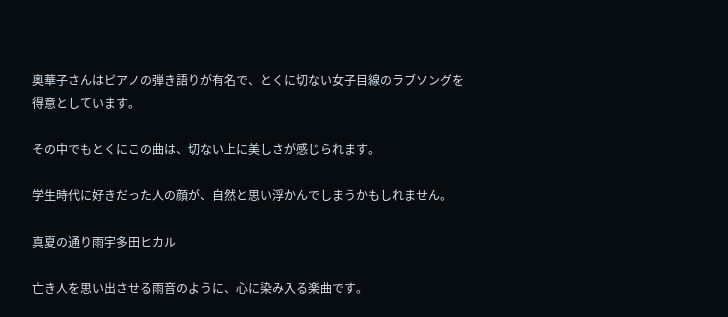奥華子さんはピアノの弾き語りが有名で、とくに切ない女子目線のラブソングを得意としています。

その中でもとくにこの曲は、切ない上に美しさが感じられます。

学生時代に好きだった人の顔が、自然と思い浮かんでしまうかもしれません。

真夏の通り雨宇多田ヒカル

亡き人を思い出させる雨音のように、心に染み入る楽曲です。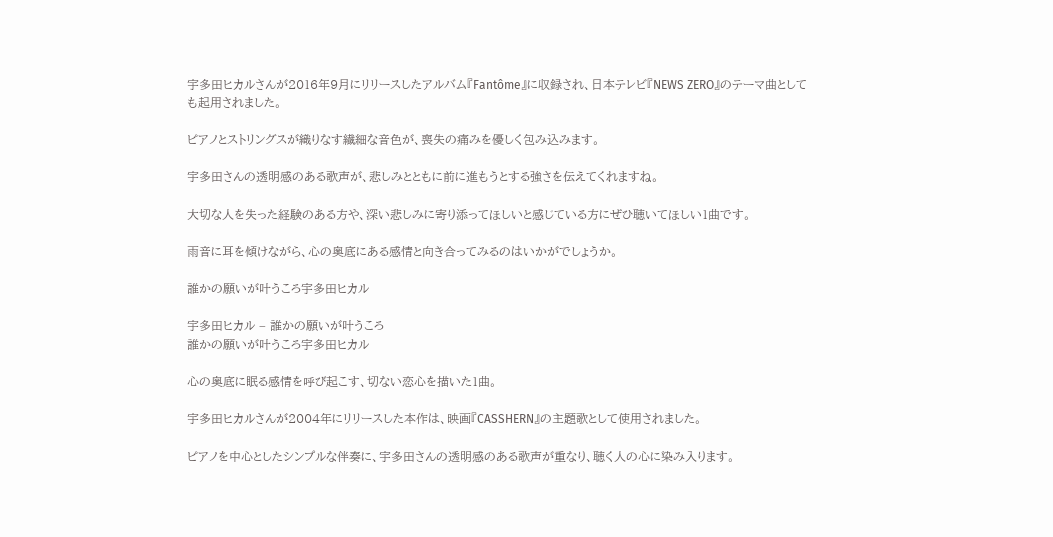宇多田ヒカルさんが2016年9月にリリースしたアルバム『Fantôme』に収録され、日本テレビ『NEWS ZERO』のテーマ曲としても起用されました。

ピアノとストリングスが織りなす繊細な音色が、喪失の痛みを優しく包み込みます。

宇多田さんの透明感のある歌声が、悲しみとともに前に進もうとする強さを伝えてくれますね。

大切な人を失った経験のある方や、深い悲しみに寄り添ってほしいと感じている方にぜひ聴いてほしい1曲です。

雨音に耳を傾けながら、心の奥底にある感情と向き合ってみるのはいかがでしょうか。

誰かの願いが叶うころ宇多田ヒカル

宇多田ヒカル – 誰かの願いが叶うころ
誰かの願いが叶うころ宇多田ヒカル

心の奥底に眠る感情を呼び起こす、切ない恋心を描いた1曲。

宇多田ヒカルさんが2004年にリリースした本作は、映画『CASSHERN』の主題歌として使用されました。

ピアノを中心としたシンプルな伴奏に、宇多田さんの透明感のある歌声が重なり、聴く人の心に染み入ります。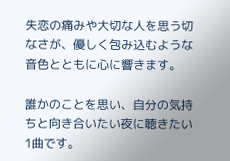失恋の痛みや大切な人を思う切なさが、優しく包み込むような音色とともに心に響きます。

誰かのことを思い、自分の気持ちと向き合いたい夜に聴きたい1曲です。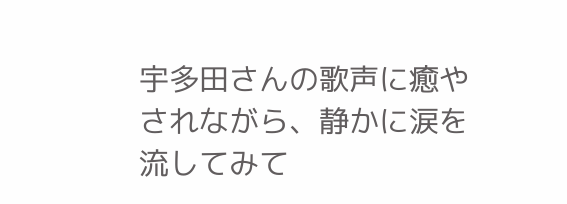宇多田さんの歌声に癒やされながら、静かに涙を流してみて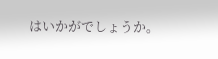はいかがでしょうか。